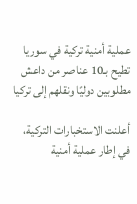عملية أمنية تركية في سوريا تطيح بـ10 عناصر من داعش مطلوبين دوليًا ونقلهم إلى تركيا

أعلنت الاستخبارات التركية، في إطار عملية أمنية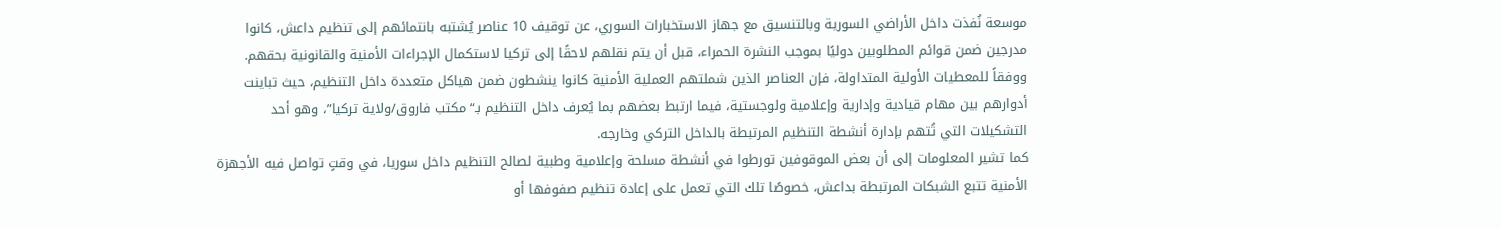موسعة نُفذت داخل الأراضي السورية وبالتنسيق مع جهاز الاستخبارات السوري، عن توقيف 10 عناصر يُشتبه بانتمائهم إلى تنظيم داعش، كانوا مدرجين ضمن قوائم المطلوبين دوليًا بموجب النشرة الحمراء، قبل أن يتم نقلهم لاحقًا إلى تركيا لاستكمال الإجراءات الأمنية والقانونية بحقهم.
ووفقاً للمعطيات الأولية المتداولة، فإن العناصر الذين شملتهم العملية الأمنية كانوا ينشطون ضمن هياكل متعددة داخل التنظيم، حيث تباينت أدوارهم بين مهام قيادية وإدارية وإعلامية ولوجستية، فيما ارتبط بعضهم بما يُعرف داخل التنظيم بـ“مكتب فاروق/ولاية تركيا”، وهو أحد التشكيلات التي تُتهم بإدارة أنشطة التنظيم المرتبطة بالداخل التركي وخارجه.
كما تشير المعلومات إلى أن بعض الموقوفين تورطوا في أنشطة مسلحة وإعلامية وطبية لصالح التنظيم داخل سوريا، في وقتٍ تواصل فيه الأجهزة الأمنية تتبع الشبكات المرتبطة بداعش، خصوصًا تلك التي تعمل على إعادة تنظيم صفوفها أو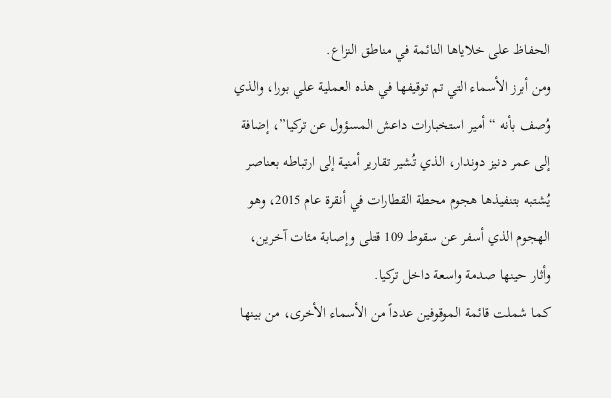الحفاظ على خلاياها النائمة في مناطق النزاع.
ومن أبرز الأسماء التي تم توقيفها في هذه العملية علي بورا، والذي وُصف بأنه “أمير استخبارات داعش المسؤول عن تركيا”، إضافة إلى عمر دنيز دوندار، الذي تُشير تقارير أمنية إلى ارتباطه بعناصر يُشتبه بتنفيذها هجوم محطة القطارات في أنقرة عام 2015، وهو الهجوم الذي أسفر عن سقوط 109 قتلى وإصابة مئات آخرين، وأثار حينها صدمة واسعة داخل تركيا.
كما شملت قائمة الموقوفين عدداً من الأسماء الأخرى، من بينها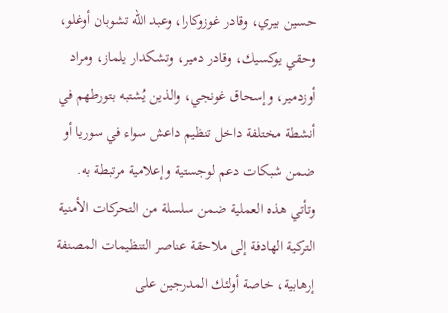حسين بيري، وقادر غوزوكارا، وعبد الله تشوبان أوغلو، وحقي يوكسيك، وقادر دمير، وتشكدار يلماز، ومراد أوزدمير، وإسحاق غونجي، والذين يُشتبه بتورطهم في أنشطة مختلفة داخل تنظيم داعش سواء في سوريا أو ضمن شبكات دعم لوجستية وإعلامية مرتبطة به.
وتأتي هذه العملية ضمن سلسلة من التحركات الأمنية التركية الهادفة إلى ملاحقة عناصر التنظيمات المصنفة إرهابية، خاصة أولئك المدرجين على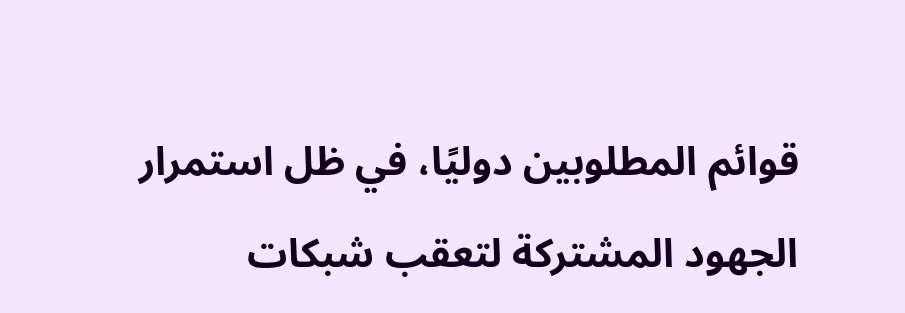قوائم المطلوبين دوليًا، في ظل استمرار الجهود المشتركة لتعقب شبكات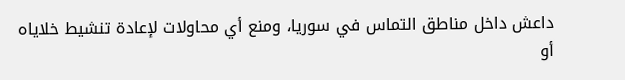داعش داخل مناطق التماس في سوريا، ومنع أي محاولات لإعادة تنشيط خلاياه أو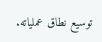توسيع نطاق عملياته.